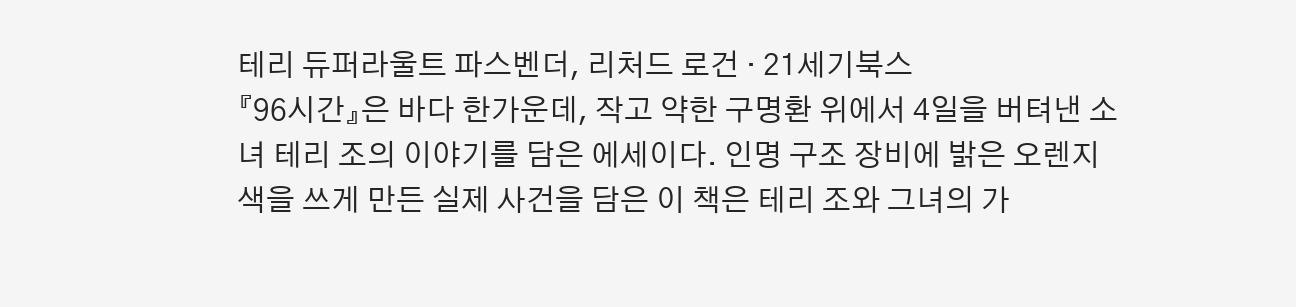테리 듀퍼라울트 파스벤더, 리처드 로건 · 21세기북스
『96시간』은 바다 한가운데, 작고 약한 구명환 위에서 4일을 버텨낸 소녀 테리 조의 이야기를 담은 에세이다. 인명 구조 장비에 밝은 오렌지색을 쓰게 만든 실제 사건을 담은 이 책은 테리 조와 그녀의 가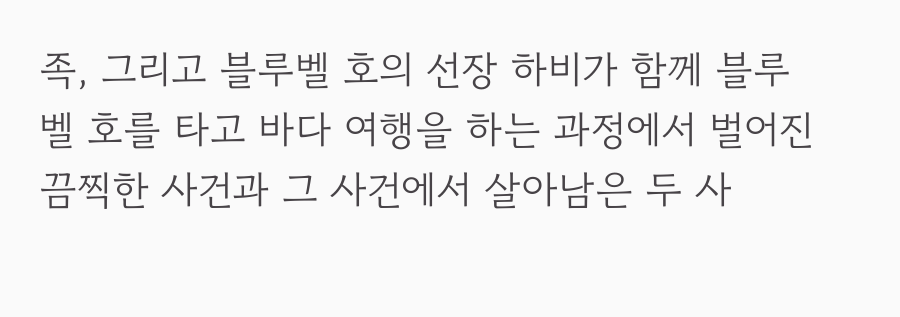족, 그리고 블루벨 호의 선장 하비가 함께 블루벨 호를 타고 바다 여행을 하는 과정에서 벌어진 끔찍한 사건과 그 사건에서 살아남은 두 사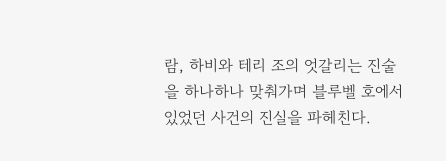람, 하비와 테리 조의 엇갈리는 진술을 하나하나 맞춰가며 블루벨 호에서 있었던 사건의 진실을 파헤친다.